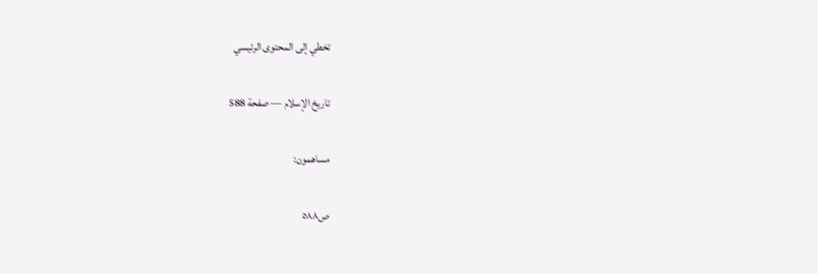تخطي إلى المحتوى الرئيسي

تاريخ الإسلام — صفحة 588

مساهمون:

ص٥٨٨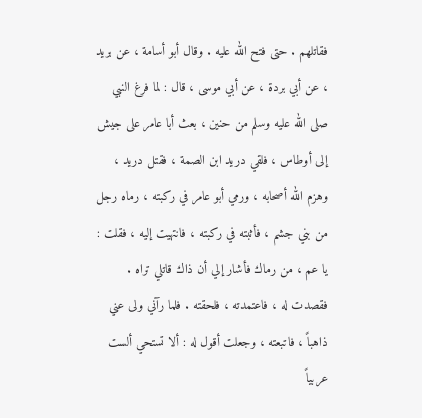فقاتلهم . حتى فتح الله عليه . وقال أبو أسامة ، عن بريد ، عن أبي بردة ، عن أبي موسى ، قال : لما فرغ النبي صلى الله عليه وسلم من حنين ، بعث أبا عامر على جيش إلى أوطاس ، فلقي دريد ابن الصمة ، فقتل دريد ، وهزم الله أصحابه ، ورمي أبو عامر في ركبته ، رماه رجل من بني جشم ، فأثبته في ركبته ، فانتهيت إليه ، فقلت : يا عم ، من رماك فأشار إلي أن ذاك قاتلي تراه . فقصدت له ، فاعتمدته ، فلحقته . فلما رآني ولى عني ذاهباً ، فاتبعته ، وجعلت أقول له : ألا تستحي ألست عربياً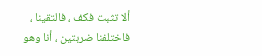ألا تثبت فكف ، فالتقينا ، فاختلفنا ضربتين ، أنا وهو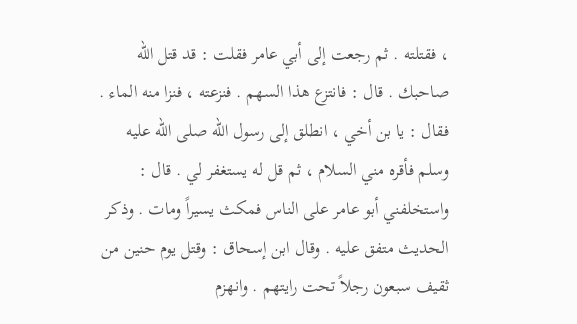، فقتلته . ثم رجعت إلى أبي عامر فقلت : قد قتل الله صاحبك . قال : فانتزع هذا السهم . فنزعته ، فنزا منه الماء . فقال : يا بن أخي ، انطلق إلى رسول الله صلى الله عليه وسلم فأقره مني السلام ، ثم قل له يستغفر لي . قال : واستخلفني أبو عامر على الناس فمكث يسيراً ومات . وذكر الحديث متفق عليه . وقال ابن إسحاق : وقتل يوم حنين من ثقيف سبعون رجلاً تحت رايتهم . وانهزم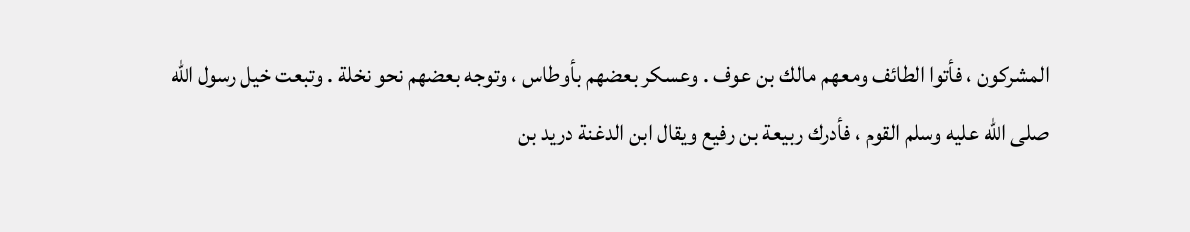المشركون ، فأتوا الطائف ومعهم مالك بن عوف . وعسكر بعضهم بأوطاس ، وتوجه بعضهم نحو نخلة . وتبعت خيل رسول الله صلى الله عليه وسلم القوم ، فأدرك ربيعة بن رفيع ويقال ابن الدغنة دريد بن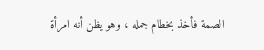الصمة فأخذ بخطام جمله ، وهو يظن أنه امرأة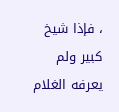، فإذا شيخ كبير ولم يعرفه الغلام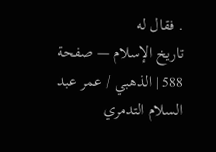. فقال له
تاريخ الإسلام — صفحة 588 | الذهبي / عمر عبد السلام التدمري